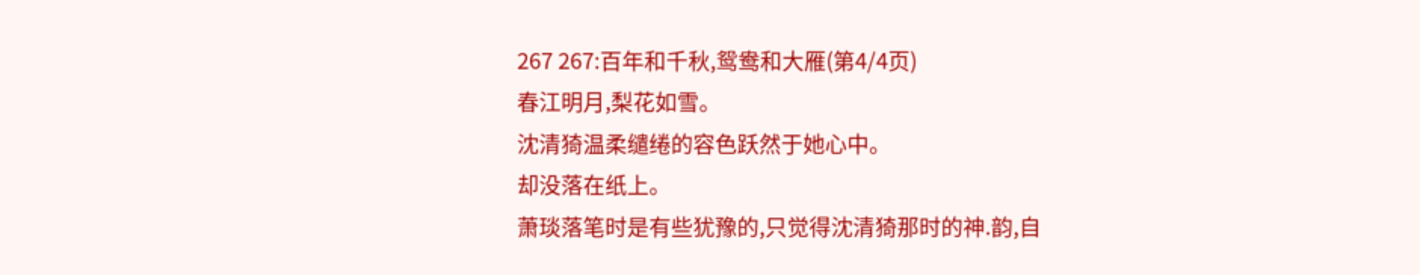267 267:百年和千秋,鸳鸯和大雁(第4/4页)
春江明月,梨花如雪。
沈清猗温柔缱绻的容色跃然于她心中。
却没落在纸上。
萧琰落笔时是有些犹豫的,只觉得沈清猗那时的神.韵,自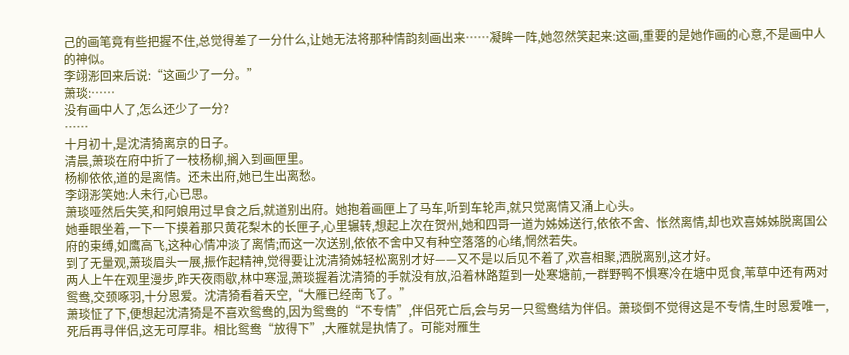己的画笔竟有些把握不住,总觉得差了一分什么,让她无法将那种情韵刻画出来……凝眸一阵,她忽然笑起来:这画,重要的是她作画的心意,不是画中人的神似。
李翊浵回来后说:“这画少了一分。”
萧琰:……
没有画中人了,怎么还少了一分?
……
十月初十,是沈清猗离京的日子。
清晨,萧琰在府中折了一枝杨柳,搁入到画匣里。
杨柳依依,道的是离情。还未出府,她已生出离愁。
李翊浵笑她:人未行,心已思。
萧琰哑然后失笑,和阿娘用过早食之后,就道别出府。她抱着画匣上了马车,听到车轮声,就只觉离情又涌上心头。
她垂眼坐着,一下一下摸着那只黄花梨木的长匣子,心里辗转,想起上次在贺州,她和四哥一道为姊姊送行,依依不舍、怅然离情,却也欢喜姊姊脱离国公府的束缚,如鹰高飞,这种心情冲淡了离情;而这一次送别,依依不舍中又有种空落落的心绪,惘然若失。
到了无量观,萧琰眉头一展,振作起精神,觉得要让沈清猗姊轻松离别才好——又不是以后见不着了,欢喜相聚,洒脱离别,这才好。
两人上午在观里漫步,昨天夜雨歇,林中寒湿,萧琰握着沈清猗的手就没有放,沿着林路踅到一处寒塘前,一群野鸭不惧寒冷在塘中觅食,苇草中还有两对鸳鸯,交颈啄羽,十分恩爱。沈清猗看着天空,“大雁已经南飞了。”
萧琰怔了下,便想起沈清猗是不喜欢鸳鸯的,因为鸳鸯的“不专情”,伴侣死亡后,会与另一只鸳鸯结为伴侣。萧琰倒不觉得这是不专情,生时恩爱唯一,死后再寻伴侣,这无可厚非。相比鸳鸯“放得下”,大雁就是执情了。可能对雁生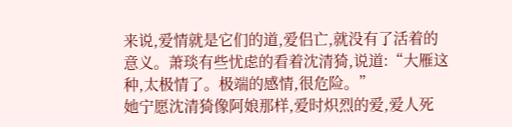来说,爱情就是它们的道,爱侣亡,就没有了活着的意义。萧琰有些忧虑的看着沈清猗,说道:“大雁这种,太极情了。极端的感情,很危险。”
她宁愿沈清猗像阿娘那样,爱时炽烈的爱,爱人死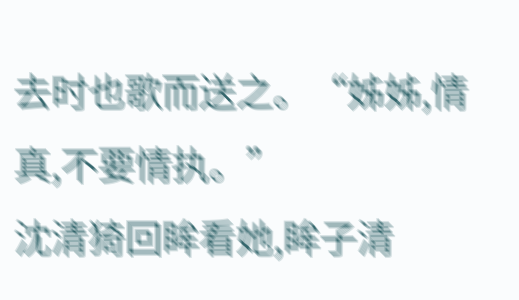去时也歌而送之。“姊姊,情真,不要情执。”
沈清猗回眸看她,眸子清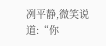冽平静,微笑说道:“你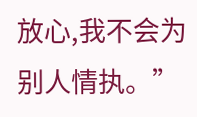放心,我不会为别人情执。”